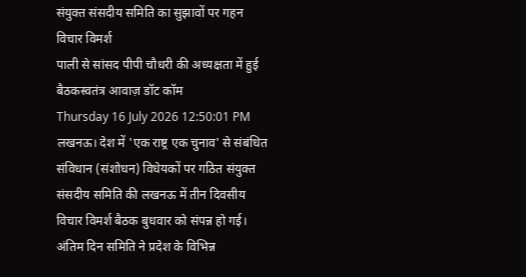संयुक्त संसदीय समिति का सुझावों पर गहन विचार विमर्श
पाली से सांसद पीपी चौधरी की अध्यक्षता में हुई बैठकस्वतंत्र आवाज़ डॉट कॉम
Thursday 16 July 2026 12:50:01 PM
लखनऊ। देश में 'एक राष्ट्र एक चुनाव' से संबंधित संविधान (संशोधन) विधेयकों पर गठित संयुक्त संसदीय समिति की लखनऊ में तीन दिवसीय विचार विमर्श बैठक बुधवार को संपन्न हो गई। अंतिम दिन समिति ने प्रदेश के विभिन्न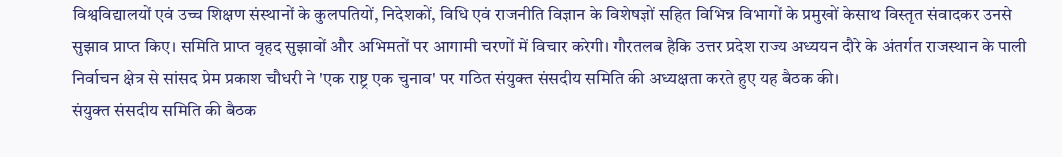विश्वविद्यालयों एवं उच्च शिक्षण संस्थानों के कुलपतियों, निदेशकों, विधि एवं राजनीति विज्ञान के विशेषज्ञों सहित विभिन्न विभागों के प्रमुखों केसाथ विस्तृत संवादकर उनसे सुझाव प्राप्त किए। समिति प्राप्त वृहद सुझावों और अभिमतों पर आगामी चरणों में विचार करेगी। गौरतलब हैकि उत्तर प्रदेश राज्य अध्ययन दौरे के अंतर्गत राजस्थान के पाली निर्वाचन क्षेत्र से सांसद प्रेम प्रकाश चौधरी ने 'एक राष्ट्र एक चुनाव' पर गठित संयुक्त संसदीय समिति की अध्यक्षता करते हुए यह बैठक की।
संयुक्त संसदीय समिति की बैठक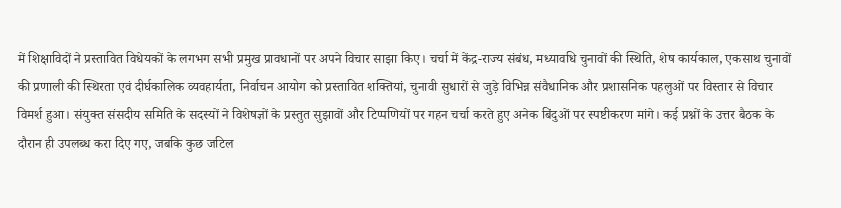में शिक्षाविदों ने प्रस्तावित विधेयकों के लगभग सभी प्रमुख प्रावधानों पर अपने विचार साझा किए। चर्चा में केंद्र-राज्य संबंध, मध्यावधि चुनावों की स्थिति, शेष कार्यकाल, एकसाथ चुनावों की प्रणाली की स्थिरता एवं दीर्घकालिक व्यवहार्यता, निर्वाचन आयोग को प्रस्तावित शक्तियां, चुनावी सुधारों से जुड़े विभिन्न संवैधानिक और प्रशासनिक पहलुओं पर विस्तार से विचार विमर्श हुआ। संयुक्त संसदीय समिति के सदस्यों ने विशेषज्ञों के प्रस्तुत सुझावों और टिप्पणियों पर गहन चर्चा करते हुए अनेक बिंदुओं पर स्पष्टीकरण मांगे। कई प्रश्नों के उत्तर बैठक के दौरान ही उपलब्ध करा दिए गए, जबकि कुछ जटिल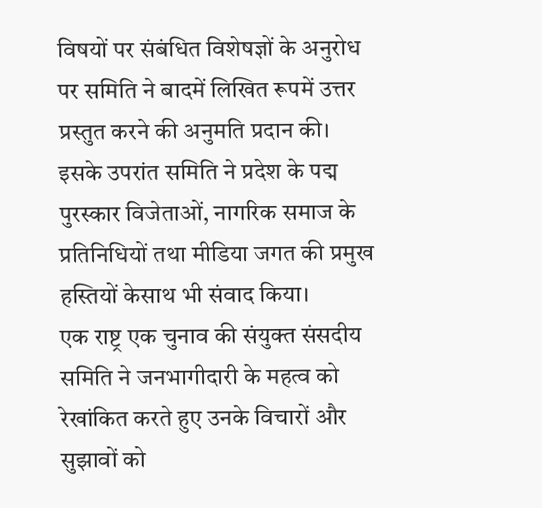विषयों पर संबंधित विशेषज्ञों के अनुरोध पर समिति ने बादमें लिखित रूपमें उत्तर प्रस्तुत करने की अनुमति प्रदान की। इसके उपरांत समिति ने प्रदेश के पद्म पुरस्कार विजेताओं, नागरिक समाज के प्रतिनिधियों तथा मीडिया जगत की प्रमुख हस्तियों केसाथ भी संवाद किया।
एक राष्ट्र एक चुनाव की संयुक्त संसदीय समिति ने जनभागीदारी के महत्व को रेखांकित करते हुए उनके विचारों और सुझावों को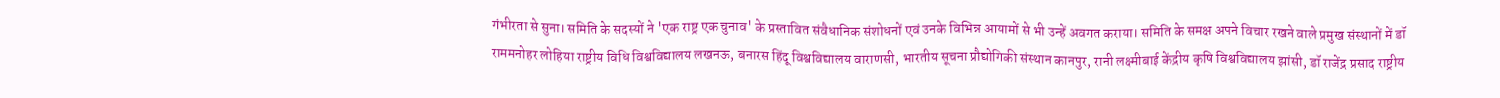गंभीरता से सुना। समिति के सदस्यों ने 'एक राष्ट्र एक चुनाव' के प्रस्तावित संवैधानिक संशोधनों एवं उनके विभिन्न आयामों से भी उन्हें अवगत कराया। समिति के समक्ष अपने विचार रखने वाले प्रमुख संस्थानों में डॉ राममनोहर लोहिया राष्ट्रीय विधि विश्वविद्यालय लखनऊ, बनारस हिंदू विश्वविद्यालय वाराणसी, भारतीय सूचना प्रौद्योगिकी संस्थान कानपुर, रानी लक्ष्मीबाई केंद्रीय कृषि विश्वविद्यालय झांसी, डॉ राजेंद्र प्रसाद राष्ट्रीय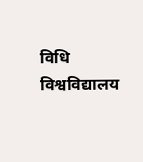विधि विश्वविद्यालय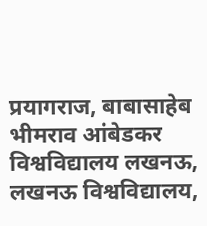प्रयागराज, बाबासाहेब भीमराव आंबेडकर विश्वविद्यालय लखनऊ, लखनऊ विश्वविद्यालय,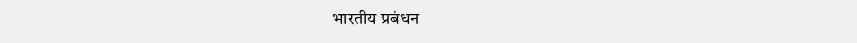भारतीय प्रबंधन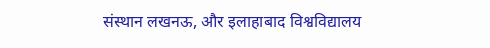संस्थान लखनऊ, और इलाहाबाद विश्वविद्यालय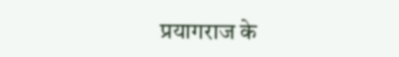प्रयागराज के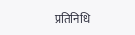प्रतिनिधि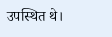उपस्थित थे।